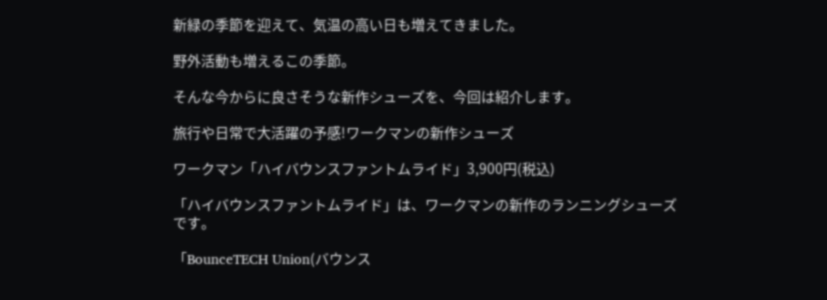新緑の季節を迎えて、気温の高い日も増えてきました。

野外活動も増えるこの季節。

そんな今からに良さそうな新作シューズを、今回は紹介します。

旅行や日常で大活躍の予感!ワークマンの新作シューズ

ワークマン「ハイバウンスファントムライド」3,900円(税込)

「ハイバウンスファントムライド」は、ワークマンの新作のランニングシューズです。

「BounceTECH Union(バウンス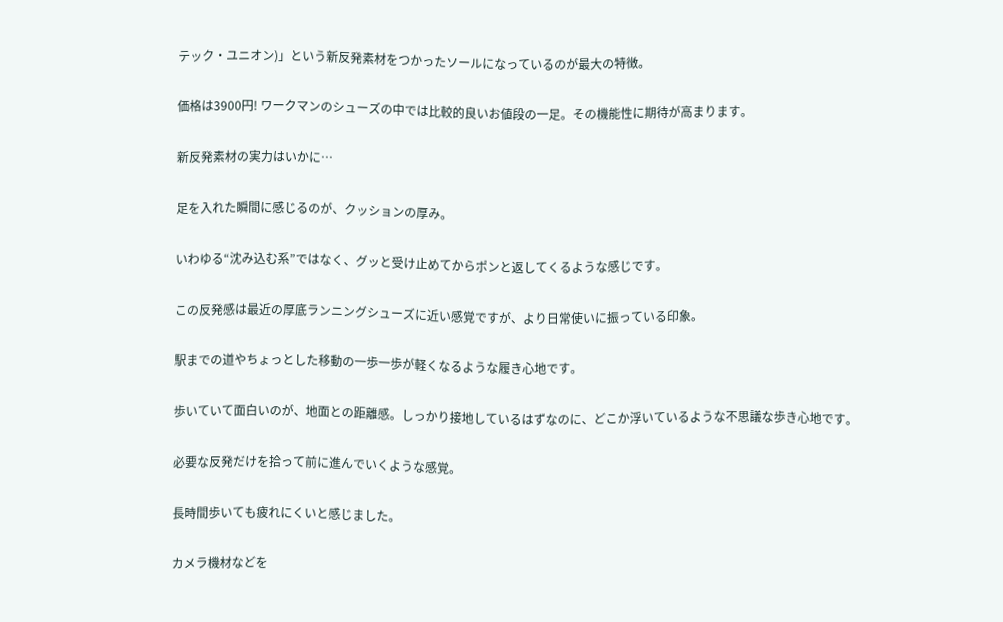テック・ユニオン)」という新反発素材をつかったソールになっているのが最大の特徴。

価格は3900円! ワークマンのシューズの中では比較的良いお値段の一足。その機能性に期待が高まります。

新反発素材の実力はいかに…

足を入れた瞬間に感じるのが、クッションの厚み。

いわゆる“沈み込む系”ではなく、グッと受け止めてからポンと返してくるような感じです。

この反発感は最近の厚底ランニングシューズに近い感覚ですが、より日常使いに振っている印象。

駅までの道やちょっとした移動の一歩一歩が軽くなるような履き心地です。

歩いていて面白いのが、地面との距離感。しっかり接地しているはずなのに、どこか浮いているような不思議な歩き心地です。

必要な反発だけを拾って前に進んでいくような感覚。

長時間歩いても疲れにくいと感じました。

カメラ機材などを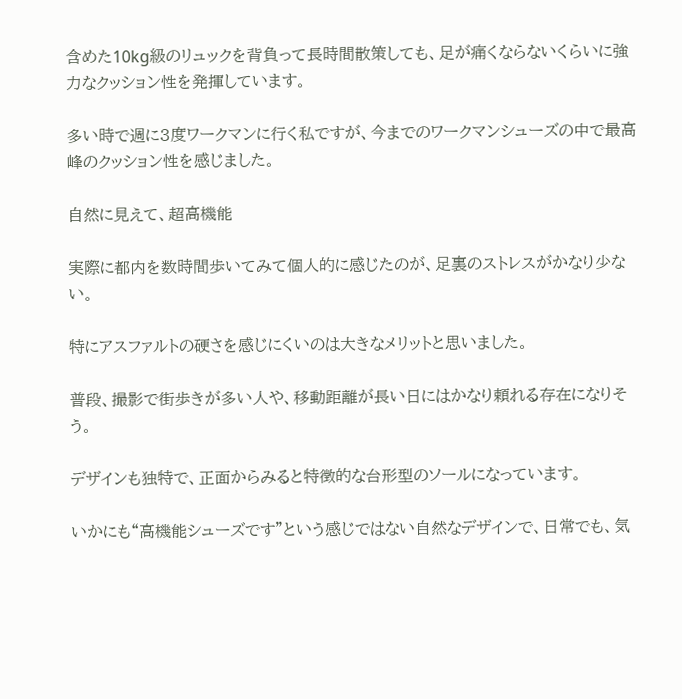含めた10kg級のリュックを背負って長時間散策しても、足が痛くならないくらいに強力なクッション性を発揮しています。

多い時で週に3度ワークマンに行く私ですが、今までのワークマンシューズの中で最高峰のクッション性を感じました。

自然に見えて、超高機能

実際に都内を数時間歩いてみて個人的に感じたのが、足裏のストレスがかなり少ない。

特にアスファルトの硬さを感じにくいのは大きなメリットと思いました。

普段、撮影で街歩きが多い人や、移動距離が長い日にはかなり頼れる存在になりそう。

デザインも独特で、正面からみると特徴的な台形型のソールになっています。

いかにも“高機能シューズです”という感じではない自然なデザインで、日常でも、気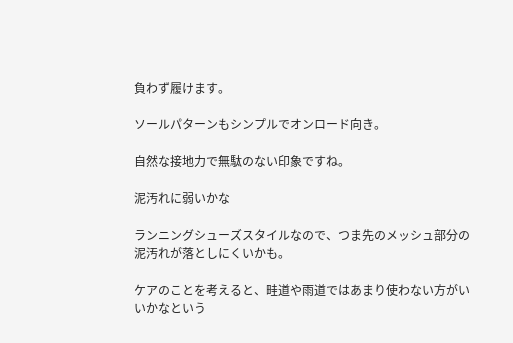負わず履けます。

ソールパターンもシンプルでオンロード向き。

自然な接地力で無駄のない印象ですね。

泥汚れに弱いかな

ランニングシューズスタイルなので、つま先のメッシュ部分の泥汚れが落としにくいかも。

ケアのことを考えると、畦道や雨道ではあまり使わない方がいいかなという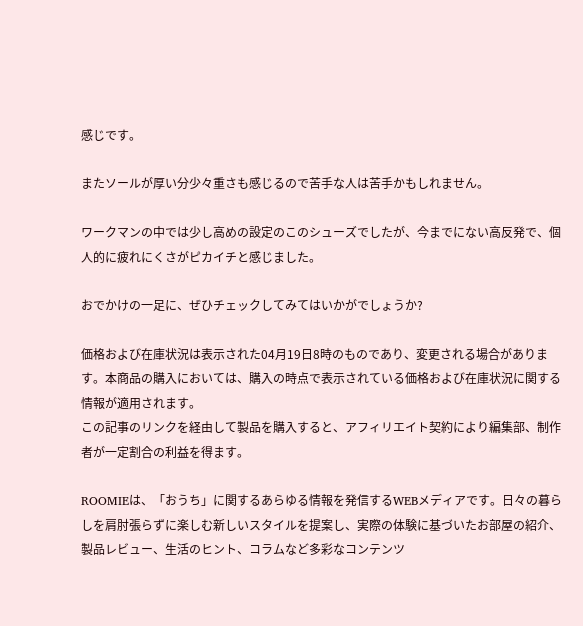感じです。

またソールが厚い分少々重さも感じるので苦手な人は苦手かもしれません。

ワークマンの中では少し高めの設定のこのシューズでしたが、今までにない高反発で、個人的に疲れにくさがピカイチと感じました。

おでかけの一足に、ぜひチェックしてみてはいかがでしょうか?

価格および在庫状況は表示された04月19日8時のものであり、変更される場合があります。本商品の購入においては、購入の時点で表示されている価格および在庫状況に関する情報が適用されます。
この記事のリンクを経由して製品を購入すると、アフィリエイト契約により編集部、制作者が一定割合の利益を得ます。

ROOMIEは、「おうち」に関するあらゆる情報を発信するWEBメディアです。日々の暮らしを肩肘張らずに楽しむ新しいスタイルを提案し、実際の体験に基づいたお部屋の紹介、製品レビュー、生活のヒント、コラムなど多彩なコンテンツ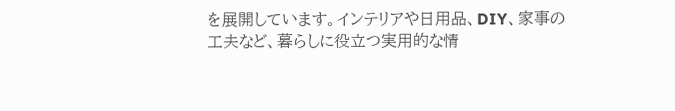を展開しています。インテリアや日用品、DIY、家事の工夫など、暮らしに役立つ実用的な情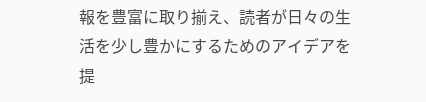報を豊富に取り揃え、読者が日々の生活を少し豊かにするためのアイデアを提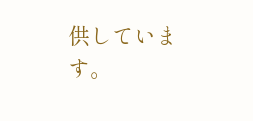供しています。